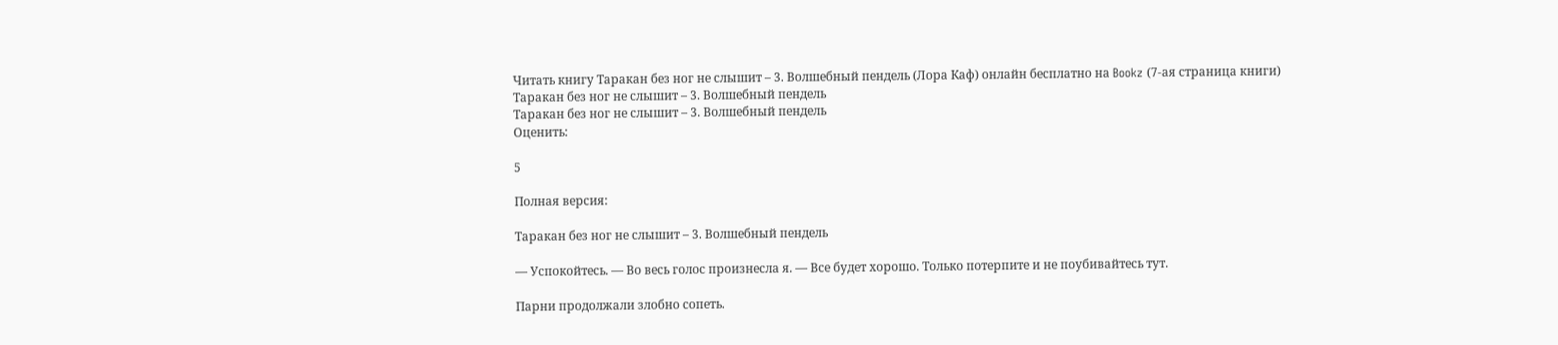Читать книгу Таракан без ног не слышит – 3. Волшебный пендель (Лора Каф) онлайн бесплатно на Bookz (7-ая страница книги)
Таракан без ног не слышит – 3. Волшебный пендель
Таракан без ног не слышит – 3. Волшебный пендель
Оценить:

5

Полная версия:

Таракан без ног не слышит – 3. Волшебный пендель

— Успокойтесь. — Во весь голос произнесла я. — Все будет хорошо. Только потерпите и не поубивайтесь тут.

Парни продолжали злобно сопеть.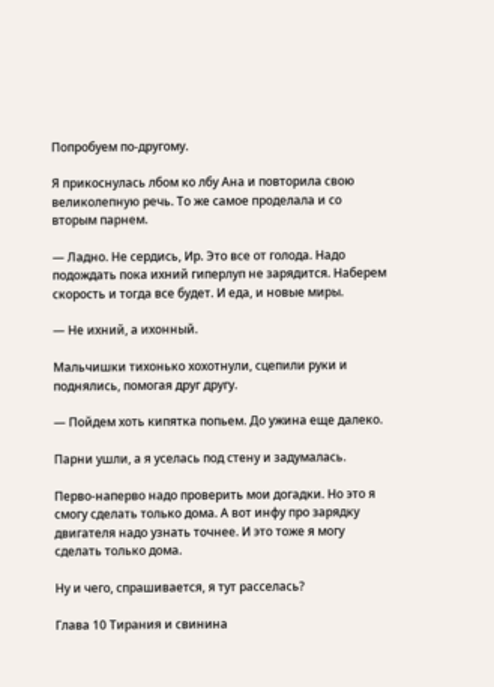Попробуем по-другому.

Я прикоснулась лбом ко лбу Ана и повторила свою великолепную речь. То же самое проделала и со вторым парнем.

— Ладно. Не сердись, Ир. Это все от голода. Надо подождать пока ихний гиперлуп не зарядится. Наберем скорость и тогда все будет. И еда, и новые миры.

— Не ихний, а ихонный.

Мальчишки тихонько хохотнули, сцепили руки и поднялись, помогая друг другу.

— Пойдем хоть кипятка попьем. До ужина еще далеко.

Парни ушли, а я уселась под стену и задумалась.

Перво-наперво надо проверить мои догадки. Но это я смогу сделать только дома. А вот инфу про зарядку двигателя надо узнать точнее. И это тоже я могу сделать только дома.

Ну и чего, спрашивается, я тут расселась?

Глава 10 Тирания и свинина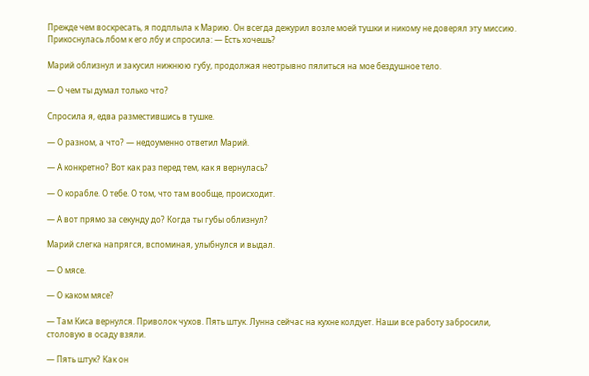Прежде чем воскресать, я подплыла к Марию. Он всегда дежурил возле моей тушки и никому не доверял эту миссию. Прикоснулась лбом к его лбу и спросила: — Есть хочешь?

Марий облизнул и закусил нижнюю губу, продолжая неотрывно пялиться на мое бездушное тело.

— О чем ты думал только что?

Спросила я, едва разместившись в тушке.

— О разном, а что? — недоуменно ответил Марий.

— А конкретно? Вот как раз перед тем, как я вернулась?

— О корабле. О тебе. О том, что там вообще, происходит.

— А вот прямо за секунду до? Когда ты губы облизнул?

Марий слегка напрягся, вспоминая, улыбнулся и выдал.

— О мясе.

— О каком мясе?

— Там Киса вернулся. Приволок чухов. Пять штук. Лунна сейчас на кухне колдует. Наши все работу забросили, столовую в осаду взяли.

— Пять штук? Как он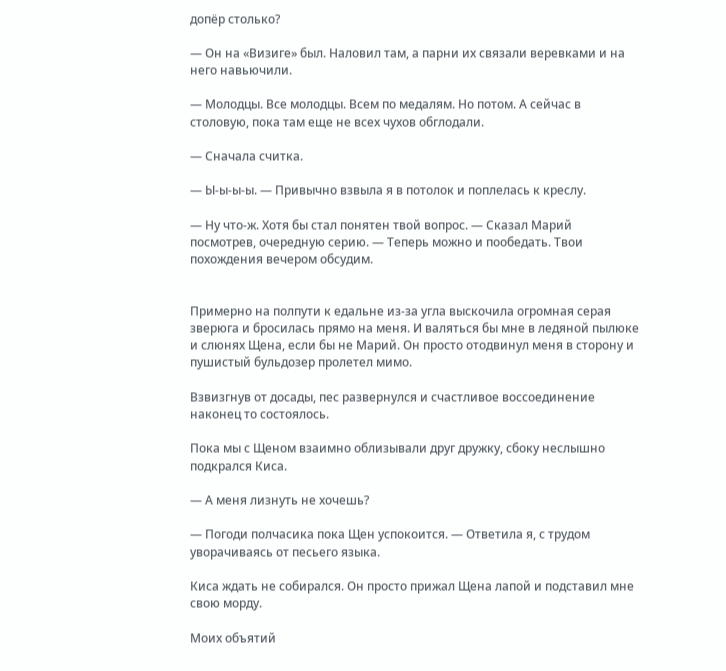допёр столько?

— Он на «Визиге» был. Наловил там, а парни их связали веревками и на него навьючили.

— Молодцы. Все молодцы. Всем по медалям. Но потом. А сейчас в столовую, пока там еще не всех чухов обглодали.

— Сначала считка.

— Ы-ы-ы-ы. — Привычно взвыла я в потолок и поплелась к креслу.

— Ну что-ж. Хотя бы стал понятен твой вопрос. — Сказал Марий посмотрев, очередную серию. — Теперь можно и пообедать. Твои похождения вечером обсудим.


Примерно на полпути к едальне из-за угла выскочила огромная серая зверюга и бросилась прямо на меня. И валяться бы мне в ледяной пылюке и слюнях Щена, если бы не Марий. Он просто отодвинул меня в сторону и пушистый бульдозер пролетел мимо.

Взвизгнув от досады, пес развернулся и счастливое воссоединение наконец то состоялось.

Пока мы с Щеном взаимно облизывали друг дружку, сбоку неслышно подкрался Киса.

— А меня лизнуть не хочешь?

— Погоди полчасика пока Щен успокоится. — Ответила я, с трудом уворачиваясь от песьего языка.

Киса ждать не собирался. Он просто прижал Щена лапой и подставил мне свою морду.

Моих объятий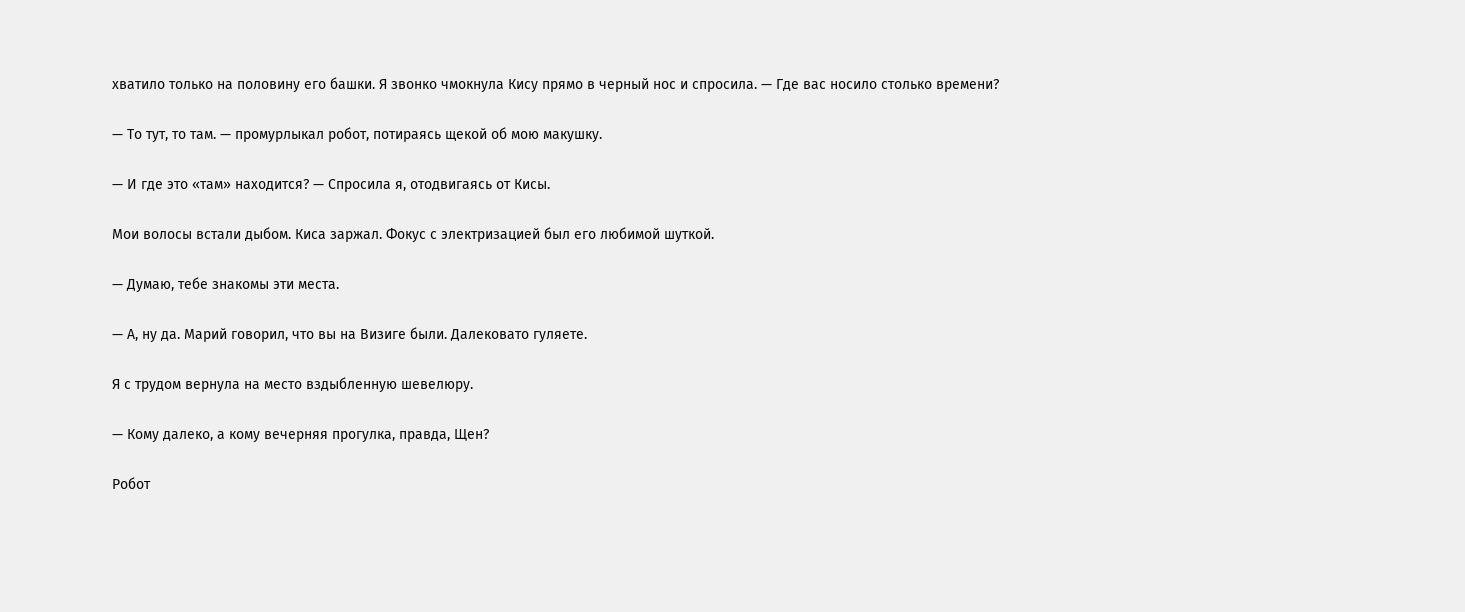хватило только на половину его башки. Я звонко чмокнула Кису прямо в черный нос и спросила. — Где вас носило столько времени?

— То тут, то там. — промурлыкал робот, потираясь щекой об мою макушку.

— И где это «там» находится? — Спросила я, отодвигаясь от Кисы.

Мои волосы встали дыбом. Киса заржал. Фокус с электризацией был его любимой шуткой.

— Думаю, тебе знакомы эти места.

— А, ну да. Марий говорил, что вы на Визиге были. Далековато гуляете.

Я с трудом вернула на место вздыбленную шевелюру.

— Кому далеко, а кому вечерняя прогулка, правда, Щен?

Робот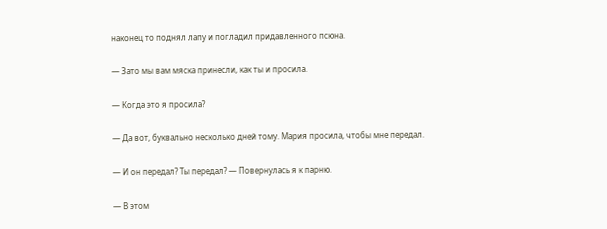наконец то поднял лапу и погладил придавленного псюна.

— Зато мы вам мяска принесли, как ты и просила.

— Когда это я просила?

— Да вот, буквально несколько дней тому. Мария просила, чтобы мне передал.

— И он передал? Ты передал? — Повернулась я к парню.

— В этом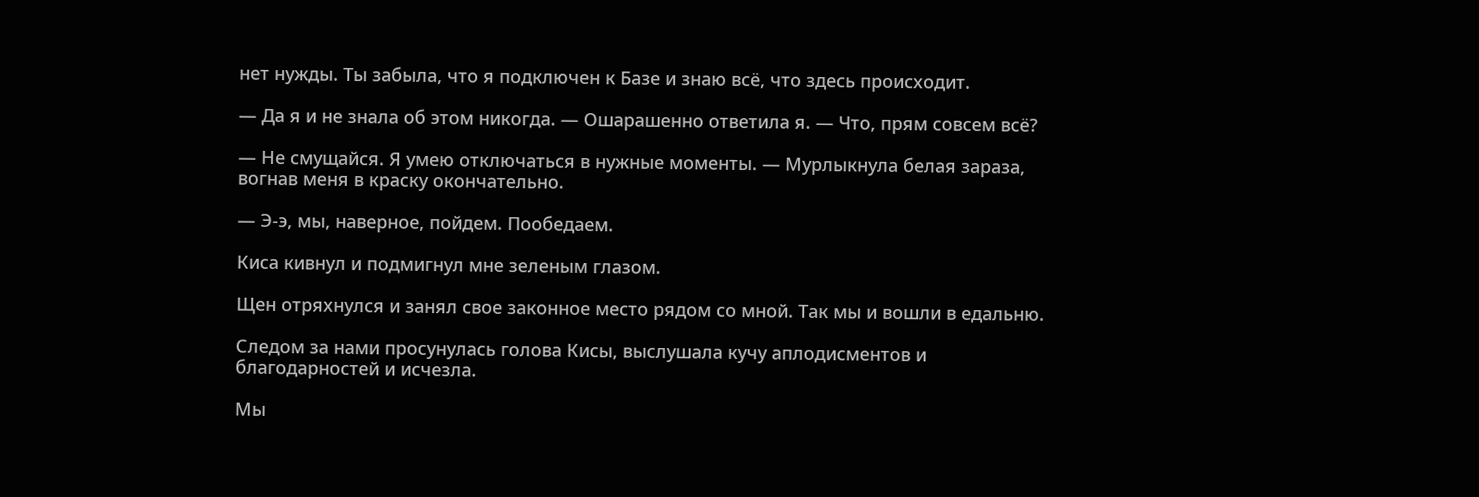нет нужды. Ты забыла, что я подключен к Базе и знаю всё, что здесь происходит.

— Да я и не знала об этом никогда. — Ошарашенно ответила я. — Что, прям совсем всё?

— Не смущайся. Я умею отключаться в нужные моменты. — Мурлыкнула белая зараза, вогнав меня в краску окончательно.

— Э-э, мы, наверное, пойдем. Пообедаем.

Киса кивнул и подмигнул мне зеленым глазом.

Щен отряхнулся и занял свое законное место рядом со мной. Так мы и вошли в едальню.

Следом за нами просунулась голова Кисы, выслушала кучу аплодисментов и благодарностей и исчезла.

Мы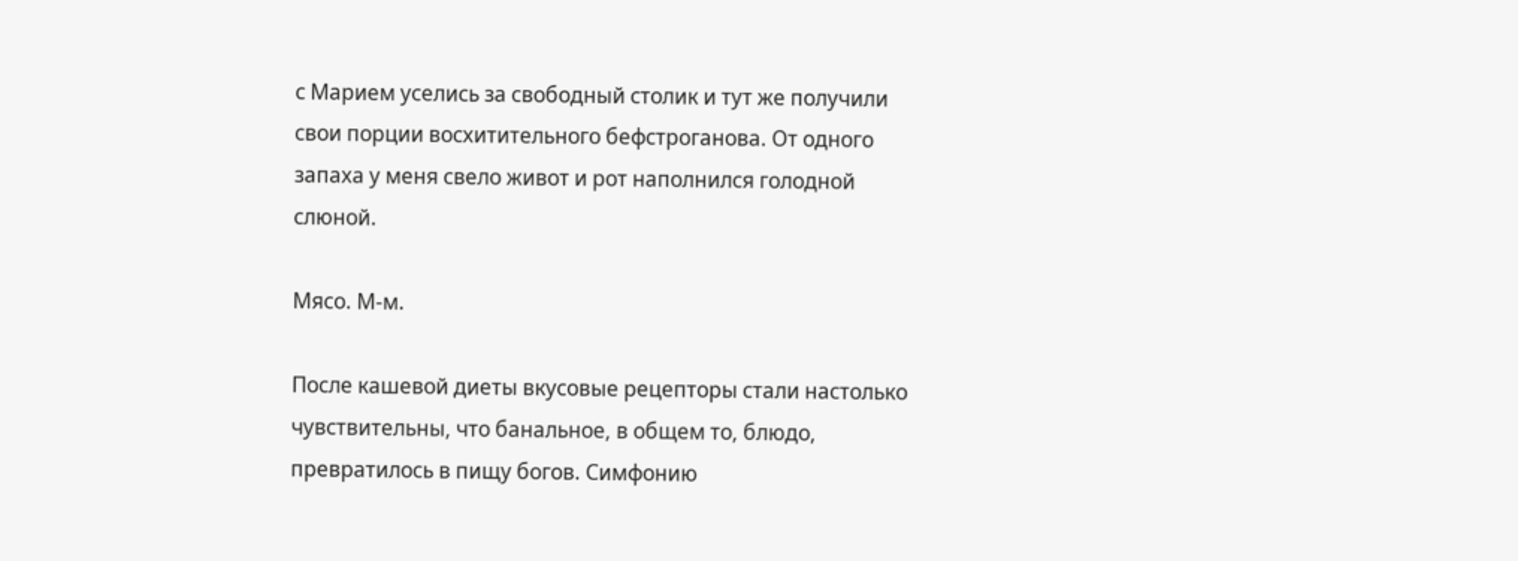с Марием уселись за свободный столик и тут же получили свои порции восхитительного бефстроганова. От одного запаха у меня свело живот и рот наполнился голодной слюной.

Мясо. М-м.

После кашевой диеты вкусовые рецепторы стали настолько чувствительны, что банальное, в общем то, блюдо, превратилось в пищу богов. Симфонию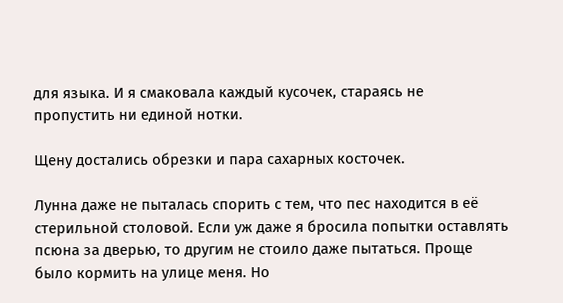для языка. И я смаковала каждый кусочек, стараясь не пропустить ни единой нотки.

Щену достались обрезки и пара сахарных косточек.

Лунна даже не пыталась спорить с тем, что пес находится в её стерильной столовой. Если уж даже я бросила попытки оставлять псюна за дверью, то другим не стоило даже пытаться. Проще было кормить на улице меня. Но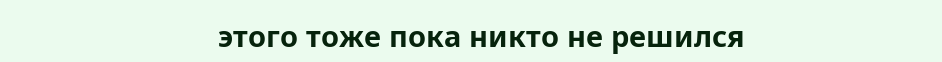этого тоже пока никто не решился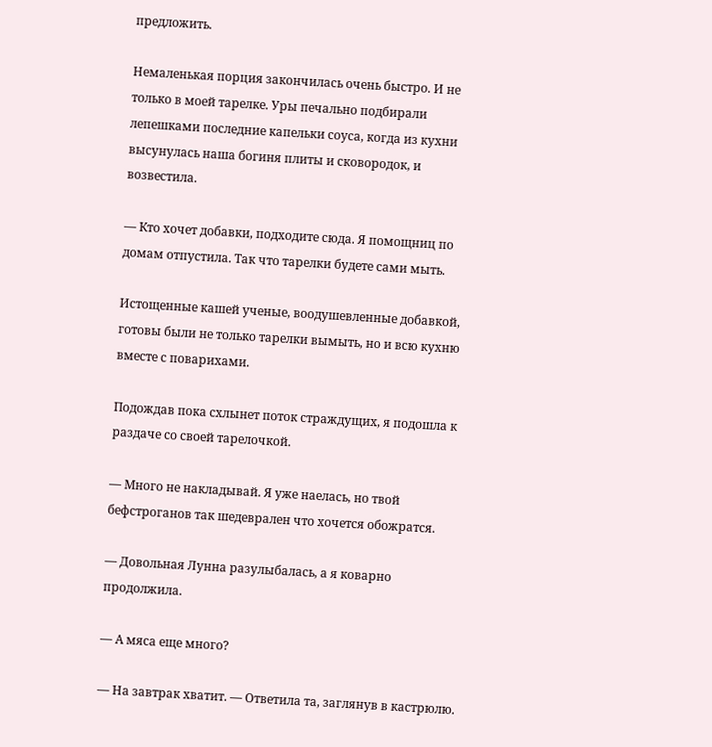предложить.

Немаленькая порция закончилась очень быстро. И не только в моей тарелке. Уры печально подбирали лепешками последние капельки соуса, когда из кухни высунулась наша богиня плиты и сковородок, и возвестила.

— Кто хочет добавки, подходите сюда. Я помощниц по домам отпустила. Так что тарелки будете сами мыть.

Истощенные кашей ученые, воодушевленные добавкой, готовы были не только тарелки вымыть, но и всю кухню вместе с поварихами.

Подождав пока схлынет поток страждущих, я подошла к раздаче со своей тарелочкой.

— Много не накладывай. Я уже наелась, но твой бефстроганов так шедеврален что хочется обожратся.

— Довольная Лунна разулыбалась, а я коварно продолжила.

— А мяса еще много?

— На завтрак хватит. — Ответила та, заглянув в кастрюлю.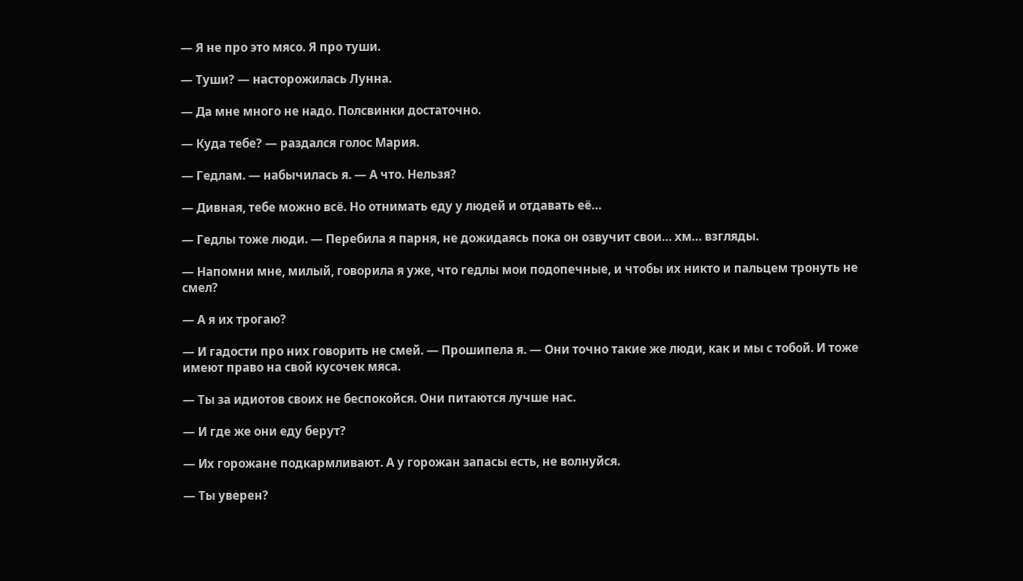— Я не про это мясо. Я про туши.

— Туши? — насторожилась Лунна.

— Да мне много не надо. Полсвинки достаточно.

— Куда тебе? — раздался голос Мария.

— Гедлам. — набычилась я. — А что. Нельзя?

— Дивная, тебе можно всё. Но отнимать еду у людей и отдавать её…

— Гедлы тоже люди. — Перебила я парня, не дожидаясь пока он озвучит свои… хм… взгляды.

— Напомни мне, милый, говорила я уже, что гедлы мои подопечные, и чтобы их никто и пальцем тронуть не смел?

— А я их трогаю?

— И гадости про них говорить не смей. — Прошипела я. — Они точно такие же люди, как и мы с тобой. И тоже имеют право на свой кусочек мяса.

— Ты за идиотов своих не беспокойся. Они питаются лучше нас.

— И где же они еду берут?

— Их горожане подкармливают. А у горожан запасы есть, не волнуйся.

— Ты уверен?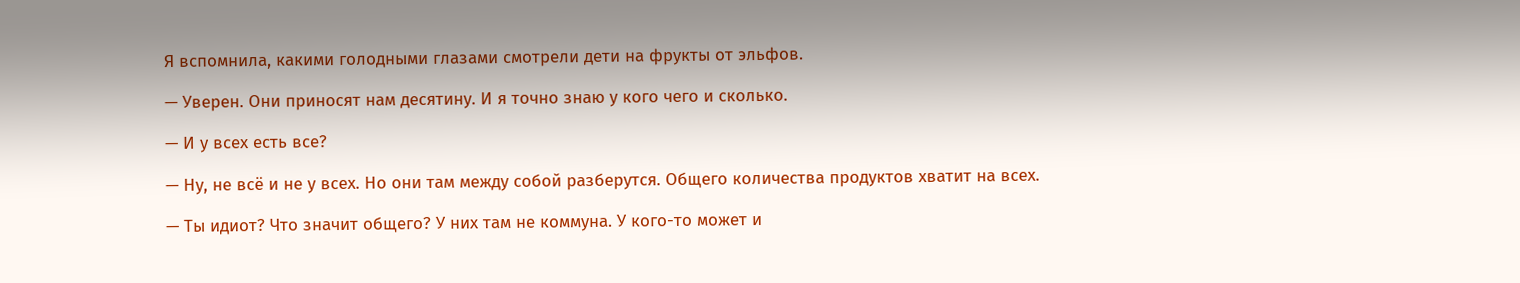Я вспомнила, какими голодными глазами смотрели дети на фрукты от эльфов.

— Уверен. Они приносят нам десятину. И я точно знаю у кого чего и сколько.

— И у всех есть все?

— Ну, не всё и не у всех. Но они там между собой разберутся. Общего количества продуктов хватит на всех.

— Ты идиот? Что значит общего? У них там не коммуна. У кого-то может и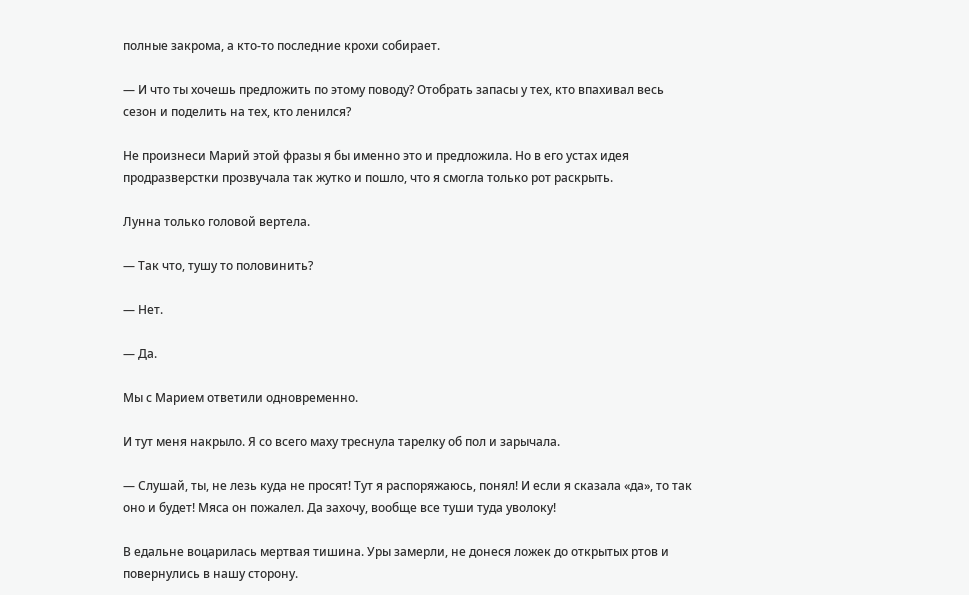полные закрома, а кто-то последние крохи собирает.

— И что ты хочешь предложить по этому поводу? Отобрать запасы у тех, кто впахивал весь сезон и поделить на тех, кто ленился?

Не произнеси Марий этой фразы я бы именно это и предложила. Но в его устах идея продразверстки прозвучала так жутко и пошло, что я смогла только рот раскрыть.

Лунна только головой вертела.

— Так что, тушу то половинить?

— Нет.

— Да.

Мы с Марием ответили одновременно.

И тут меня накрыло. Я со всего маху треснула тарелку об пол и зарычала.

— Слушай, ты, не лезь куда не просят! Тут я распоряжаюсь, понял! И если я сказала «да», то так оно и будет! Мяса он пожалел. Да захочу, вообще все туши туда уволоку!

В едальне воцарилась мертвая тишина. Уры замерли, не донеся ложек до открытых ртов и повернулись в нашу сторону.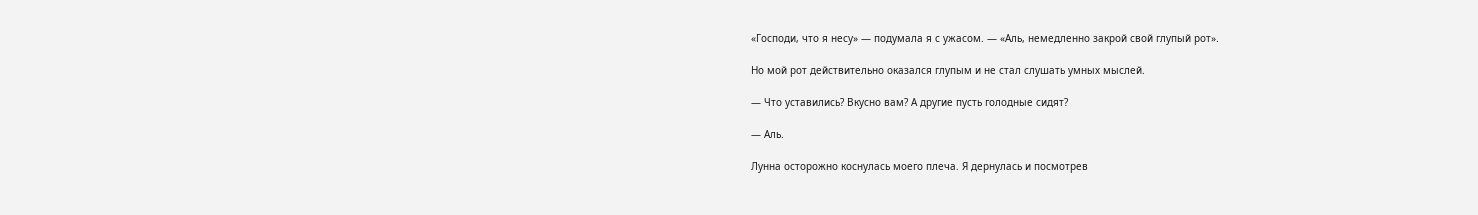«Господи, что я несу» — подумала я с ужасом. — «Аль, немедленно закрой свой глупый рот».

Но мой рот действительно оказался глупым и не стал слушать умных мыслей.

— Что уставились? Вкусно вам? А другие пусть голодные сидят?

— Аль.

Лунна осторожно коснулась моего плеча. Я дернулась и посмотрев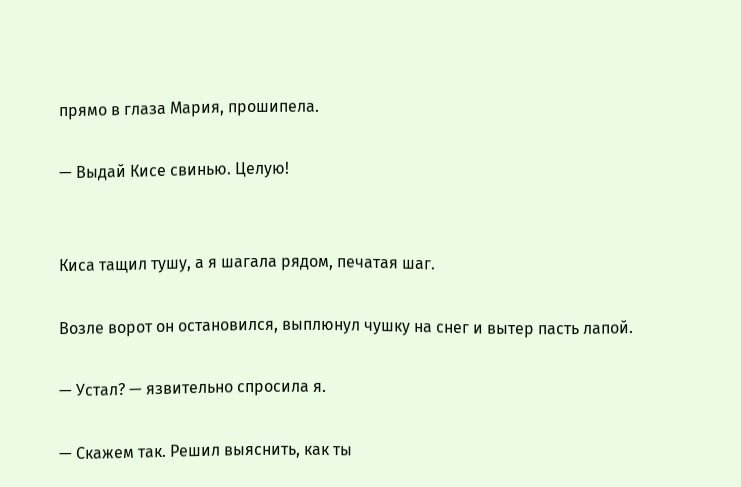прямо в глаза Мария, прошипела.

— Выдай Кисе свинью. Целую!


Киса тащил тушу, а я шагала рядом, печатая шаг.

Возле ворот он остановился, выплюнул чушку на снег и вытер пасть лапой.

— Устал? — язвительно спросила я.

— Скажем так. Решил выяснить, как ты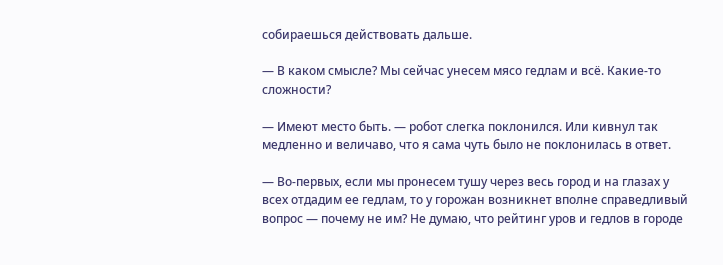собираешься действовать дальше.

— В каком смысле? Мы сейчас унесем мясо гедлам и всё. Какие-то сложности?

— Имеют место быть. — робот слегка поклонился. Или кивнул так медленно и величаво, что я сама чуть было не поклонилась в ответ.

— Во-первых, если мы пронесем тушу через весь город и на глазах у всех отдадим ее гедлам, то у горожан возникнет вполне справедливый вопрос — почему не им? Не думаю, что рейтинг уров и гедлов в городе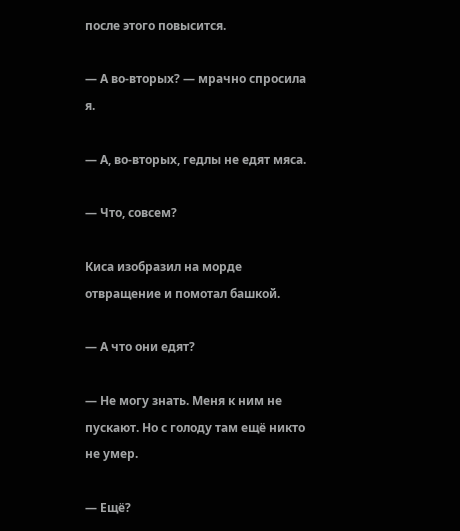после этого повысится.

— А во-вторых? — мрачно спросила я.

— А, во-вторых, гедлы не едят мяса.

— Что, совсем?

Киса изобразил на морде отвращение и помотал башкой.

— А что они едят?

— Не могу знать. Меня к ним не пускают. Но с голоду там ещё никто не умер.

— Ещё?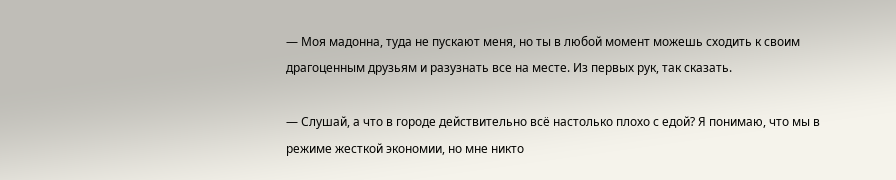— Моя мадонна, туда не пускают меня, но ты в любой момент можешь сходить к своим драгоценным друзьям и разузнать все на месте. Из первых рук, так сказать.

— Слушай, а что в городе действительно всё настолько плохо с едой? Я понимаю, что мы в режиме жесткой экономии, но мне никто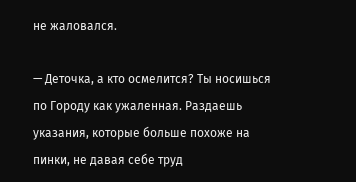не жаловался.

— Деточка, а кто осмелится? Ты носишься по Городу как ужаленная. Раздаешь указания, которые больше похоже на пинки, не давая себе труд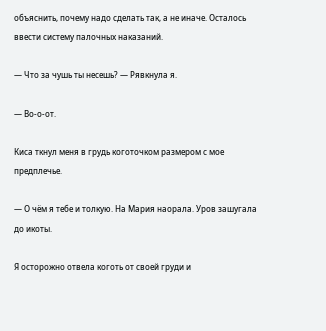объяснить, почему надо сделать так, а не иначе. Осталось ввести систему палочных наказаний.

— Что за чушь ты несешь? — Рявкнула я.

— Во-о-от.

Киса ткнул меня в грудь коготочком размером с мое предплечье.

— О чём я тебе и толкую. На Мария наорала. Уров зашугала до икоты.

Я осторожно отвела коготь от своей груди и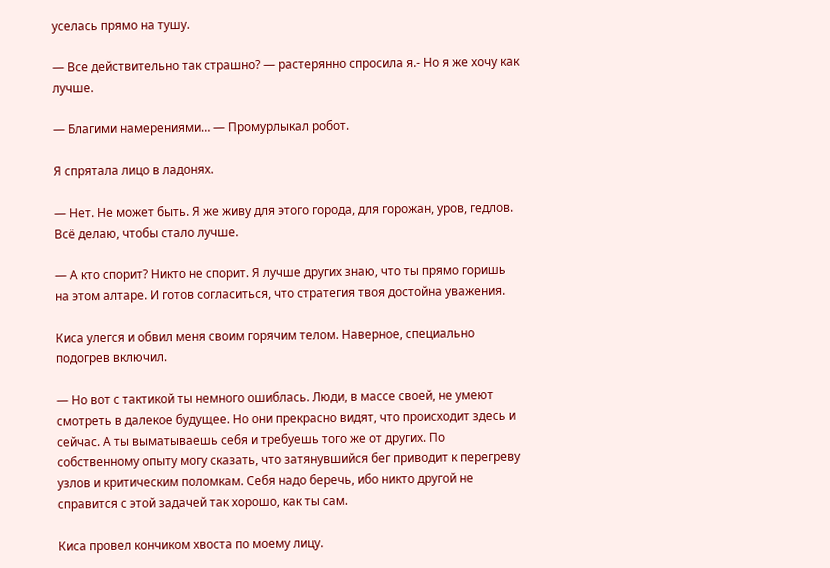уселась прямо на тушу.

— Все действительно так страшно? — растерянно спросила я.- Но я же хочу как лучше.

— Благими намерениями… — Промурлыкал робот.

Я спрятала лицо в ладонях.

— Нет. Не может быть. Я же живу для этого города, для горожан, уров, гедлов. Всё делаю, чтобы стало лучше.

— А кто спорит? Никто не спорит. Я лучше других знаю, что ты прямо горишь на этом алтаре. И готов согласиться, что стратегия твоя достойна уважения.

Киса улегся и обвил меня своим горячим телом. Наверное, специально подогрев включил.

— Но вот с тактикой ты немного ошиблась. Люди, в массе своей, не умеют смотреть в далекое будущее. Но они прекрасно видят, что происходит здесь и сейчас. А ты выматываешь себя и требуешь того же от других. По собственному опыту могу сказать, что затянувшийся бег приводит к перегреву узлов и критическим поломкам. Себя надо беречь, ибо никто другой не справится с этой задачей так хорошо, как ты сам.

Киса провел кончиком хвоста по моему лицу.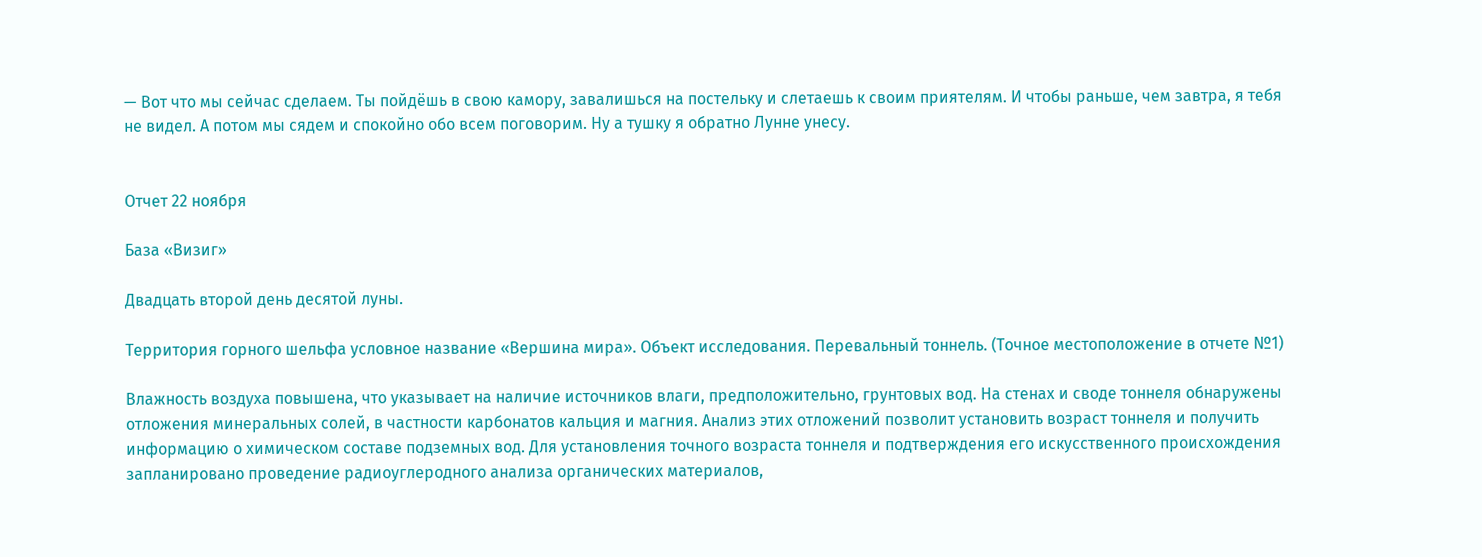— Вот что мы сейчас сделаем. Ты пойдёшь в свою камору, завалишься на постельку и слетаешь к своим приятелям. И чтобы раньше, чем завтра, я тебя не видел. А потом мы сядем и спокойно обо всем поговорим. Ну а тушку я обратно Лунне унесу.


Отчет 22 ноября

База «Визиг»

Двадцать второй день десятой луны.

Территория горного шельфа условное название «Вершина мира». Объект исследования. Перевальный тоннель. (Точное местоположение в отчете №1)

Влажность воздуха повышена, что указывает на наличие источников влаги, предположительно, грунтовых вод. На стенах и своде тоннеля обнаружены отложения минеральных солей, в частности карбонатов кальция и магния. Анализ этих отложений позволит установить возраст тоннеля и получить информацию о химическом составе подземных вод. Для установления точного возраста тоннеля и подтверждения его искусственного происхождения запланировано проведение радиоуглеродного анализа органических материалов,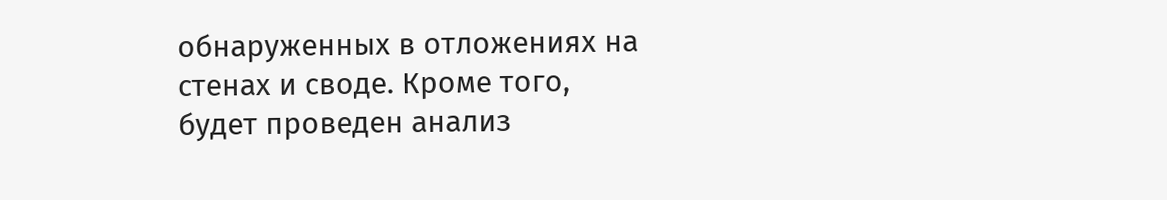обнаруженных в отложениях на стенах и своде. Кроме того, будет проведен анализ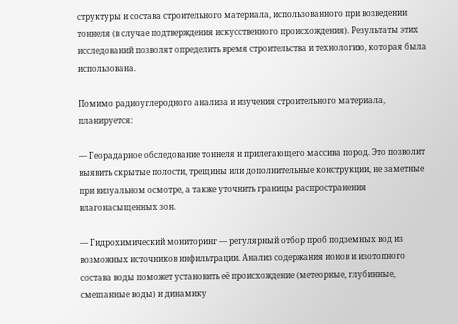структуры и состава строительного материала, использованного при возведении тоннеля (в случае подтверждения искусственного происхождения). Результаты этих исследований позволят определить время строительства и технологию, которая была использована.

Помимо радиоуглеродного анализа и изучения строительного материала, планируется:

— Георадарное обследование тоннеля и прилегающего массива пород. Это позволит выявить скрытые полости, трещины или дополнительные конструкции, не заметные при визуальном осмотре, а также уточнить границы распространения влагонасыщенных зон.

— Гидрохимический мониторинг — регулярный отбор проб подземных вод из возможных источников инфильтрации. Анализ содержания ионов и изотопного состава воды поможет установить её происхождение (метеорные, глубинные, смешанные воды) и динамику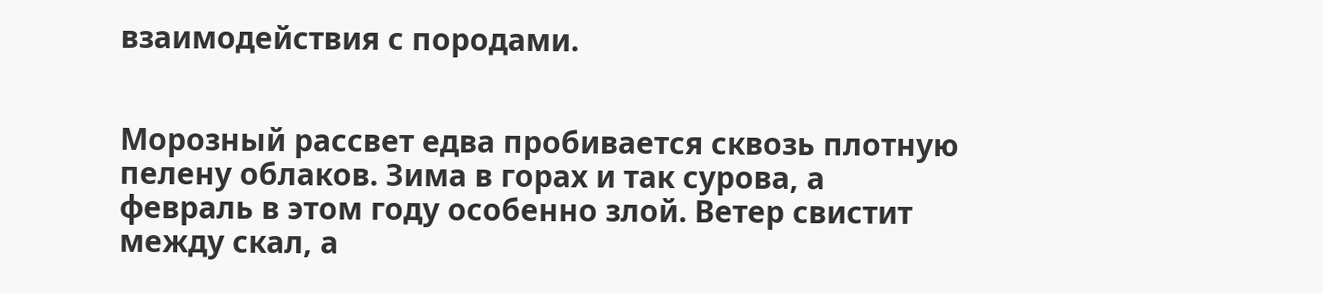взаимодействия с породами.


Морозный рассвет едва пробивается сквозь плотную пелену облаков. Зима в горах и так сурова, а февраль в этом году особенно злой. Ветер свистит между скал, а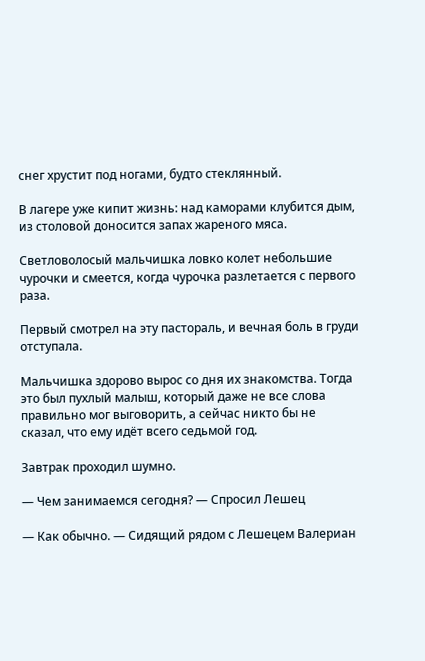снег хрустит под ногами, будто стеклянный.

В лагере уже кипит жизнь: над каморами клубится дым, из столовой доносится запах жареного мяса.

Светловолосый мальчишка ловко колет небольшие чурочки и смеется, когда чурочка разлетается с первого раза.

Первый смотрел на эту пастораль, и вечная боль в груди отступала.

Мальчишка здорово вырос со дня их знакомства. Тогда это был пухлый малыш, который даже не все слова правильно мог выговорить, а сейчас никто бы не сказал, что ему идёт всего седьмой год.

Завтрак проходил шумно.

— Чем занимаемся сегодня? — Спросил Лешец

— Как обычно. — Сидящий рядом с Лешецем Валериан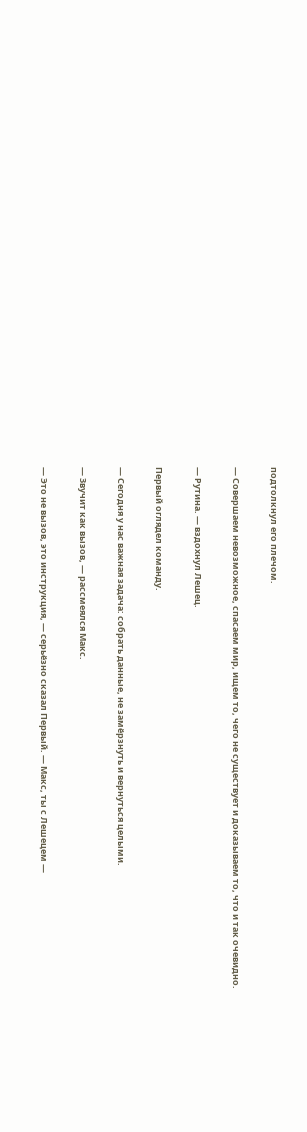подтолкнул его плечом.

— Совершаем невозможное, спасаем мир, ищем то, чего не существует и доказываем то, что и так очевидно.

— Рутина. — вздохнул Лешец.

Первый оглядел команду.

— Сегодня у нас важная задача: собрать данные, не замёрзнуть и вернуться целыми.

— Звучит как вызов, — рассмеялся Макс.

— Это не вызов, это инструкция, — серьёзно сказал Первый. — Макс, ты с Лешецем —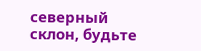северный склон, будьте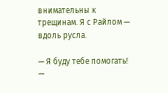внимательны к трещинам. Я с Райлом — вдоль русла.

— Я буду тебе помогать! —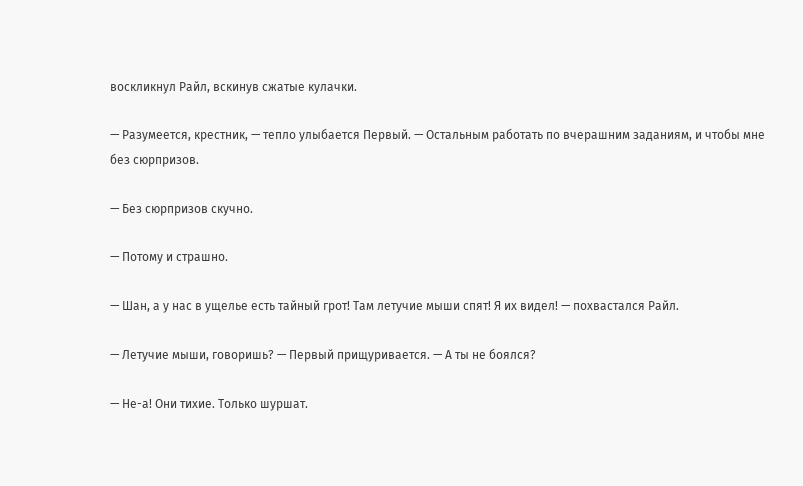воскликнул Райл, вскинув сжатые кулачки.

— Разумеется, крестник, — тепло улыбается Первый. — Остальным работать по вчерашним заданиям, и чтобы мне без сюрпризов.

— Без сюрпризов скучно.

— Потому и страшно.

— Шан, а у нас в ущелье есть тайный грот! Там летучие мыши спят! Я их видел! — похвастался Райл.

— Летучие мыши, говоришь? — Первый прищуривается. — А ты не боялся?

— Не-а! Они тихие. Только шуршат.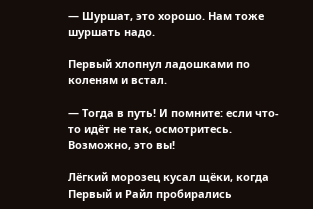— Шуршат, это хорошо. Нам тоже шуршать надо.

Первый хлопнул ладошками по коленям и встал.

— Тогда в путь! И помните: если что-то идёт не так, осмотритесь. Возможно, это вы!

Лёгкий морозец кусал щёки, когда Первый и Райл пробирались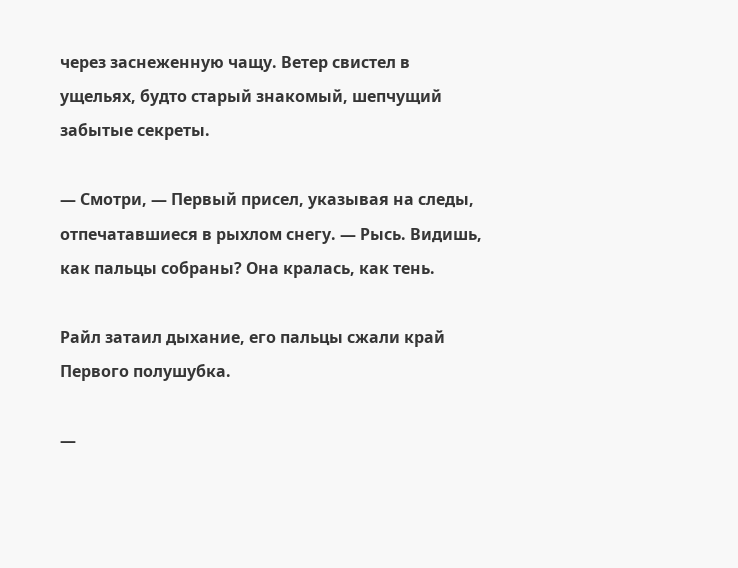через заснеженную чащу. Ветер свистел в ущельях, будто старый знакомый, шепчущий забытые секреты.

— Смотри, — Первый присел, указывая на следы, отпечатавшиеся в рыхлом снегу. — Рысь. Видишь, как пальцы собраны? Она кралась, как тень.

Райл затаил дыхание, его пальцы сжали край Первого полушубка.

—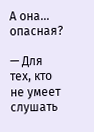А она… опасная?

— Для тех, кто не умеет слушать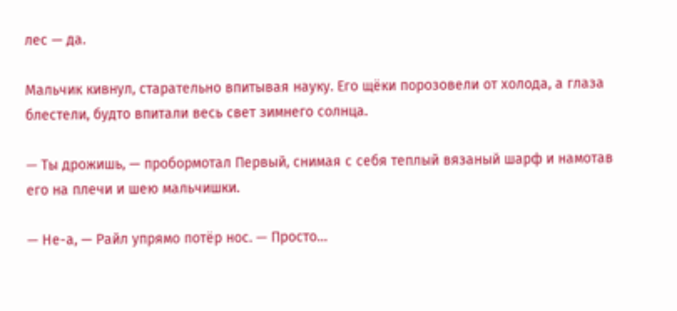лес — да.

Мальчик кивнул, старательно впитывая науку. Его щёки порозовели от холода, а глаза блестели, будто впитали весь свет зимнего солнца.

— Ты дрожишь, — пробормотал Первый, снимая с себя теплый вязаный шарф и намотав его на плечи и шею мальчишки.

— Не-а, — Райл упрямо потёр нос. — Просто…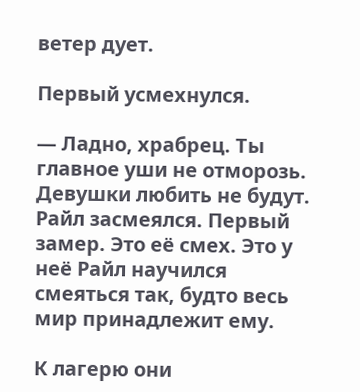ветер дует.

Первый усмехнулся.

— Ладно, храбрец. Ты главное уши не отморозь. Девушки любить не будут. Райл засмеялся. Первый замер. Это её смех. Это у неё Райл научился смеяться так, будто весь мир принадлежит ему.

К лагерю они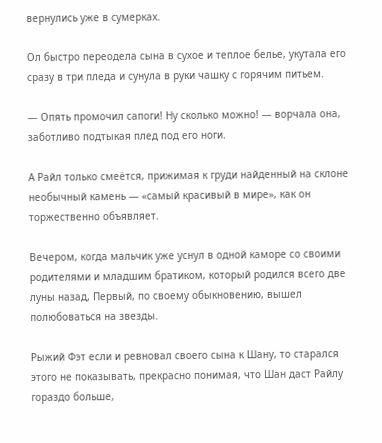вернулись уже в сумерках.

Ол быстро переодела сына в сухое и теплое белье, укутала его сразу в три пледа и сунула в руки чашку с горячим питьем.

— Опять промочил сапоги! Ну сколько можно! — ворчала она, заботливо подтыкая плед под его ноги.

А Райл только смеётся, прижимая к груди найденный на склоне необычный камень — «самый красивый в мире», как он торжественно объявляет.

Вечером, когда мальчик уже уснул в одной каморе со своими родителями и младшим братиком, который родился всего две луны назад, Первый, по своему обыкновению, вышел полюбоваться на звезды.

Рыжий Фэт если и ревновал своего сына к Шану, то старался этого не показывать, прекрасно понимая, что Шан даст Райлу гораздо больше,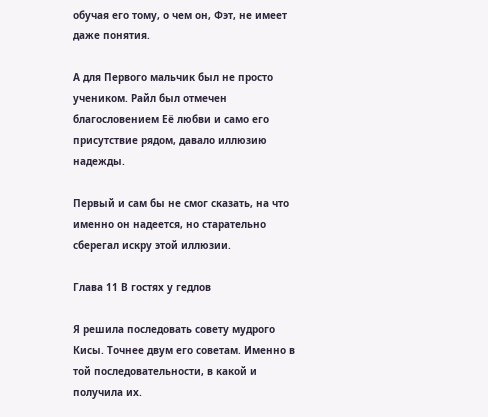обучая его тому, о чем он, Фэт, не имеет даже понятия.

А для Первого мальчик был не просто учеником. Райл был отмечен благословением Её любви и само его присутствие рядом, давало иллюзию надежды.

Первый и сам бы не смог сказать, на что именно он надеется, но старательно сберегал искру этой иллюзии.

Глава 11 В гостях у гедлов

Я решила последовать совету мудрого Кисы. Точнее двум его советам. Именно в той последовательности, в какой и получила их.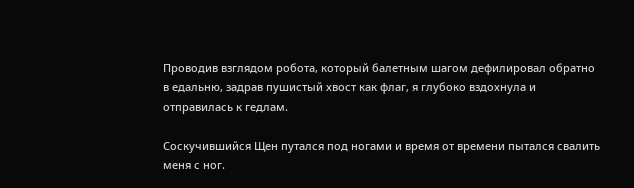Проводив взглядом робота, который балетным шагом дефилировал обратно в едальню, задрав пушистый хвост как флаг, я глубоко вздохнула и отправилась к гедлам.

Соскучившийся Щен путался под ногами и время от времени пытался свалить меня с ног.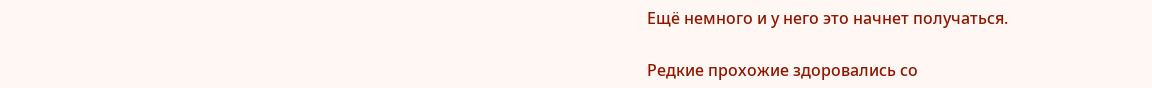Ещё немного и у него это начнет получаться.

Редкие прохожие здоровались со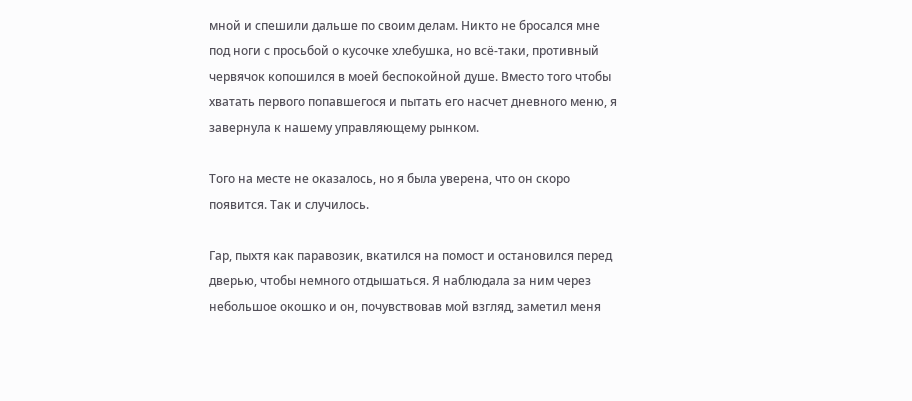мной и спешили дальше по своим делам. Никто не бросался мне под ноги с просьбой о кусочке хлебушка, но всё-таки, противный червячок копошился в моей беспокойной душе. Вместо того чтобы хватать первого попавшегося и пытать его насчет дневного меню, я завернула к нашему управляющему рынком.

Того на месте не оказалось, но я была уверена, что он скоро появится. Так и случилось.

Гар, пыхтя как паравозик, вкатился на помост и остановился перед дверью, чтобы немного отдышаться. Я наблюдала за ним через небольшое окошко и он, почувствовав мой взгляд, заметил меня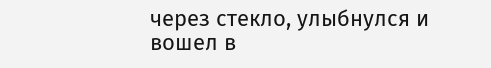через стекло, улыбнулся и вошел в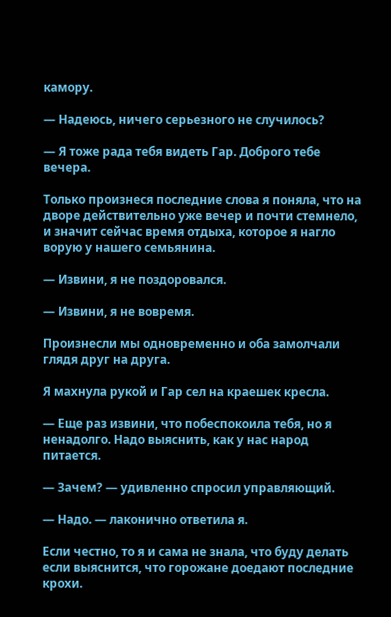камору.

— Надеюсь, ничего серьезного не случилось?

— Я тоже рада тебя видеть Гар. Доброго тебе вечера.

Только произнеся последние слова я поняла, что на дворе действительно уже вечер и почти стемнело, и значит сейчас время отдыха, которое я нагло ворую у нашего семьянина.

— Извини, я не поздоровался.

— Извини, я не вовремя.

Произнесли мы одновременно и оба замолчали глядя друг на друга.

Я махнула рукой и Гар сел на краешек кресла.

— Еще раз извини, что побеспокоила тебя, но я ненадолго. Надо выяснить, как у нас народ питается.

— Зачем? — удивленно спросил управляющий.

— Надо. — лаконично ответила я.

Если честно, то я и сама не знала, что буду делать если выяснится, что горожане доедают последние крохи.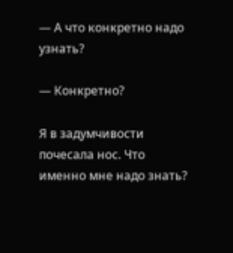— А что конкретно надо узнать?

— Конкретно?

Я в задумчивости почесала нос. Что именно мне надо знать?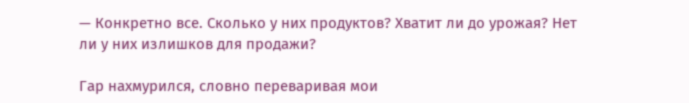— Конкретно все. Сколько у них продуктов? Хватит ли до урожая? Нет ли у них излишков для продажи?

Гар нахмурился, словно переваривая мои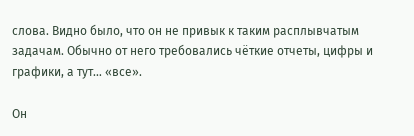слова. Видно было, что он не привык к таким расплывчатым задачам. Обычно от него требовались чёткие отчеты, цифры и графики, а тут… «все».

Он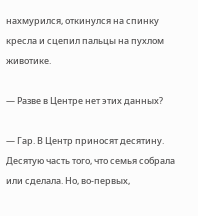нахмурился, откинулся на спинку кресла и сцепил пальцы на пухлом животике.

— Разве в Центре нет этих данных?

— Гар. В Центр приносят десятину. Десятую часть того, что семья собрала или сделала. Но, во-первых,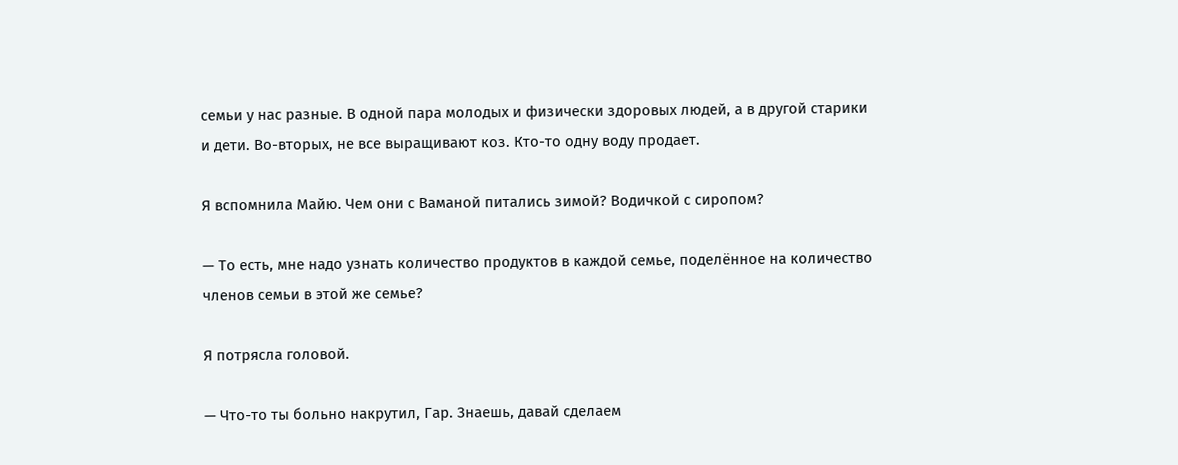семьи у нас разные. В одной пара молодых и физически здоровых людей, а в другой старики и дети. Во-вторых, не все выращивают коз. Кто-то одну воду продает.

Я вспомнила Майю. Чем они с Ваманой питались зимой? Водичкой с сиропом?

— То есть, мне надо узнать количество продуктов в каждой семье, поделённое на количество членов семьи в этой же семье?

Я потрясла головой.

— Что-то ты больно накрутил, Гар. Знаешь, давай сделаем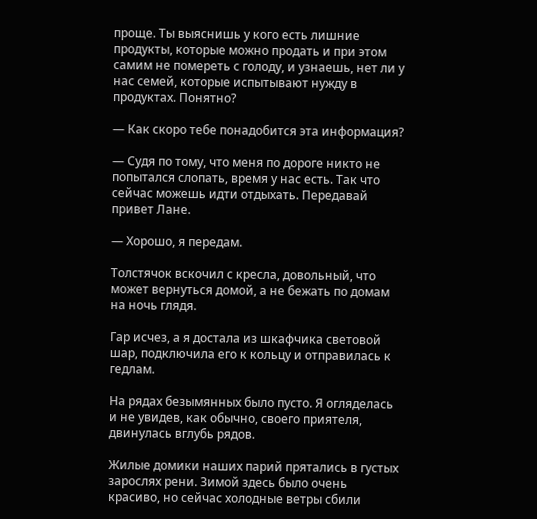проще. Ты выяснишь у кого есть лишние продукты, которые можно продать и при этом самим не помереть с голоду, и узнаешь, нет ли у нас семей, которые испытывают нужду в продуктах. Понятно?

— Как скоро тебе понадобится эта информация?

— Судя по тому, что меня по дороге никто не попытался слопать, время у нас есть. Так что сейчас можешь идти отдыхать. Передавай привет Лане.

— Хорошо, я передам.

Толстячок вскочил с кресла, довольный, что может вернуться домой, а не бежать по домам на ночь глядя.

Гар исчез, а я достала из шкафчика световой шар, подключила его к кольцу и отправилась к гедлам.

На рядах безымянных было пусто. Я огляделась и не увидев, как обычно, своего приятеля, двинулась вглубь рядов.

Жилые домики наших парий прятались в густых зарослях рени. Зимой здесь было очень красиво, но сейчас холодные ветры сбили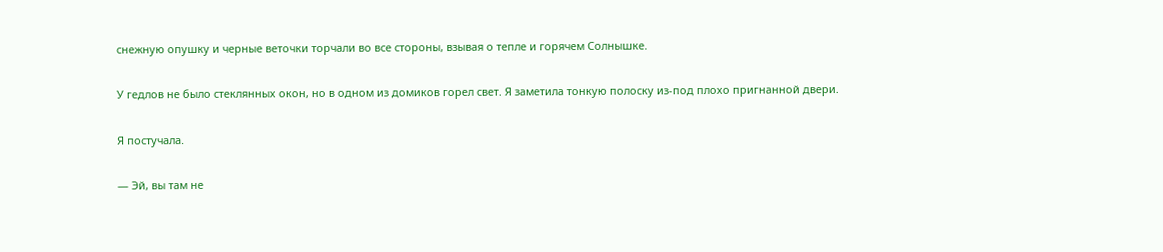снежную опушку и черные веточки торчали во все стороны, взывая о тепле и горячем Солнышке.

У гедлов не было стеклянных окон, но в одном из домиков горел свет. Я заметила тонкую полоску из-под плохо пригнанной двери.

Я постучала.

— Эй, вы там не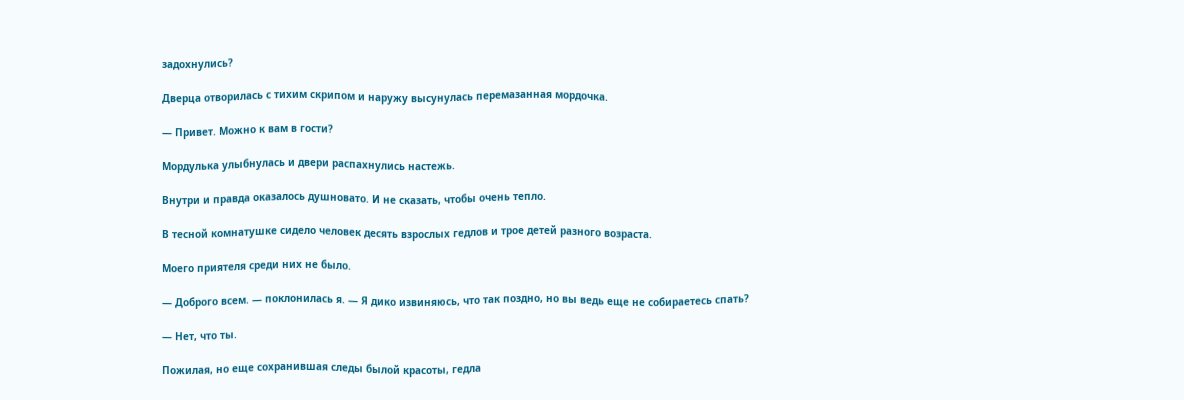задохнулись?

Дверца отворилась с тихим скрипом и наружу высунулась перемазанная мордочка.

— Привет. Можно к вам в гости?

Мордулька улыбнулась и двери распахнулись настежь.

Внутри и правда оказалось душновато. И не сказать, чтобы очень тепло.

В тесной комнатушке сидело человек десять взрослых гедлов и трое детей разного возраста.

Моего приятеля среди них не было.

— Доброго всем. — поклонилась я. — Я дико извиняюсь, что так поздно, но вы ведь еще не собираетесь спать?

— Нет, что ты.

Пожилая, но еще сохранившая следы былой красоты, гедла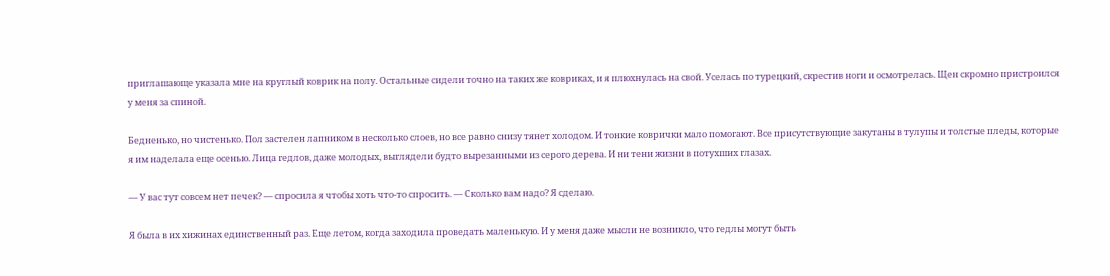приглашающе указала мне на круглый коврик на полу. Остальные сидели точно на таких же ковриках, и я плюхнулась на свой. Уселась по турецкий, скрестив ноги и осмотрелась. Щен скромно пристроился у меня за спиной.

Бедненько, но чистенько. Пол застелен лапником в несколько слоев, но все равно снизу тянет холодом. И тонкие коврички мало помогают. Все присутствующие закутаны в тулупы и толстые пледы, которые я им наделала еще осенью. Лица гедлов, даже молодых, выглядели будто вырезанными из серого дерева. И ни тени жизни в потухших глазах.

— У вас тут совсем нет печек? — спросила я чтобы хоть что-то спросить. — Сколько вам надо? Я сделаю.

Я была в их хижинах единственный раз. Еще летом, когда заходила проведать маленькую. И у меня даже мысли не возникло, что гедлы могут быть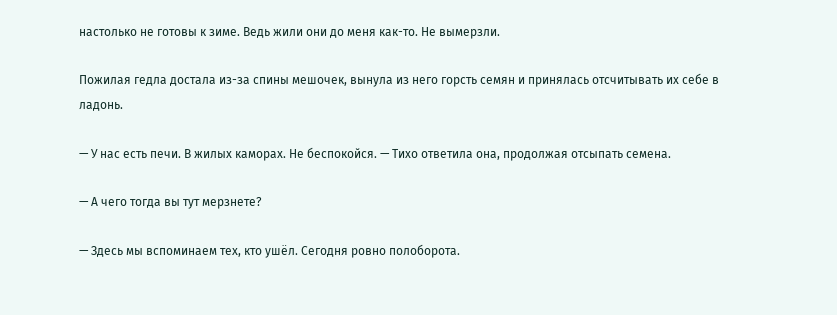настолько не готовы к зиме. Ведь жили они до меня как-то. Не вымерзли.

Пожилая гедла достала из-за спины мешочек, вынула из него горсть семян и принялась отсчитывать их себе в ладонь.

— У нас есть печи. В жилых каморах. Не беспокойся. — Тихо ответила она, продолжая отсыпать семена.

— А чего тогда вы тут мерзнете?

— Здесь мы вспоминаем тех, кто ушёл. Сегодня ровно полоборота.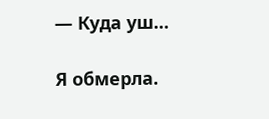— Куда уш…

Я обмерла.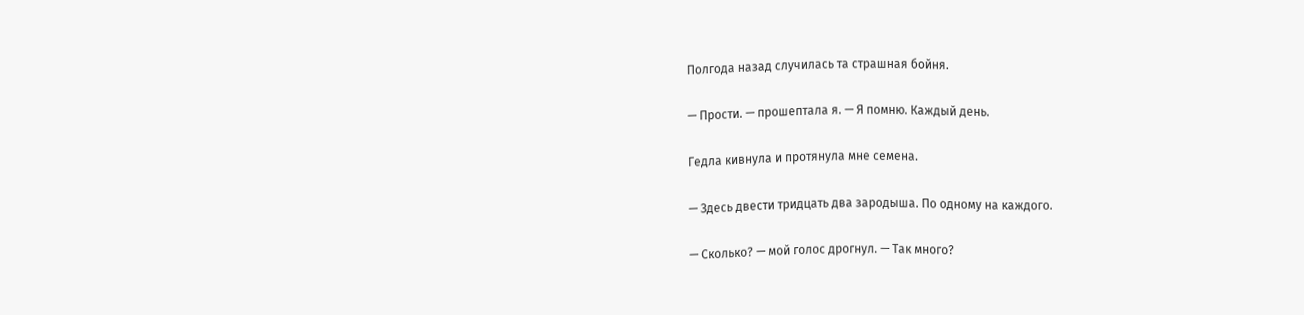Полгода назад случилась та страшная бойня.

— Прости. — прошептала я. — Я помню. Каждый день.

Гедла кивнула и протянула мне семена.

— Здесь двести тридцать два зародыша. По одному на каждого.

— Сколько? — мой голос дрогнул. — Так много?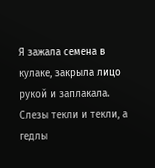Я зажала семена в кулаке, закрыла лицо рукой и заплакала. Слезы текли и текли, а гедлы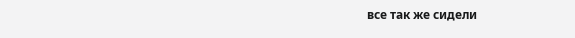все так же сидели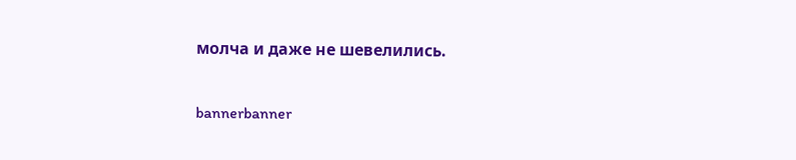молча и даже не шевелились.

bannerbanner